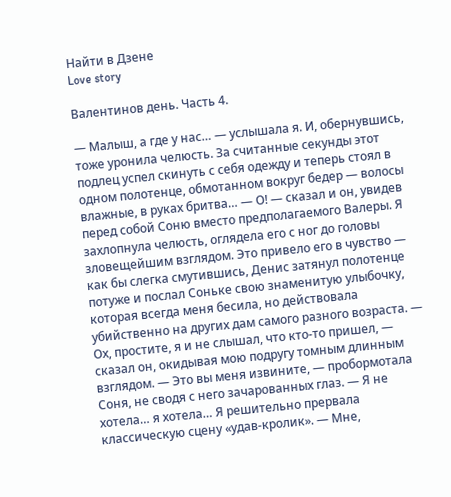Найти в Дзене
Love story

Валентинов день. Часть 4.

— Малыш, а где у нас… — услышала я. И, обернувшись, тоже уронила челюсть. За считанные секунды этот подлец успел скинуть с себя одежду и теперь стоял в одном полотенце, обмотанном вокруг бедер — волосы влажные, в руках бритва… — О! — сказал и он, увидев перед собой Соню вместо предполагаемого Валеры. Я захлопнула челюсть, оглядела его с ног до головы зловещейшим взглядом. Это привело его в чувство — как бы слегка смутившись, Денис затянул полотенце потуже и послал Соньке свою знаменитую улыбочку, которая всегда меня бесила, но действовала убийственно на других дам самого разного возраста. — Ох, простите, я и не слышал, что кто-то пришел, — сказал он, окидывая мою подругу томным длинным взглядом. — Это вы меня извините, — пробормотала Соня, не сводя с него зачарованных глаз. — Я не хотела… я хотела… Я решительно прервала классическую сцену «удав-кролик». — Мне,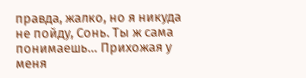правда, жалко, но я никуда не пойду, Сонь. Ты ж сама понимаешь… Прихожая у меня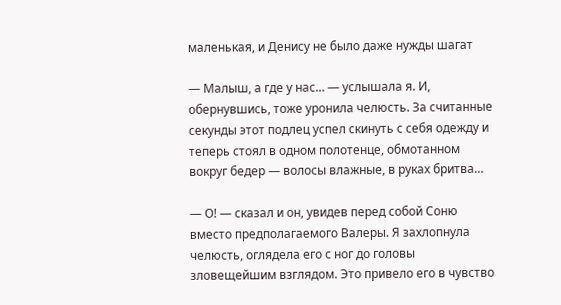маленькая, и Денису не было даже нужды шагат

— Малыш, а где у нас… — услышала я. И, обернувшись, тоже уронила челюсть. За считанные секунды этот подлец успел скинуть с себя одежду и теперь стоял в одном полотенце, обмотанном вокруг бедер — волосы влажные, в руках бритва…

— О! — сказал и он, увидев перед собой Соню вместо предполагаемого Валеры. Я захлопнула челюсть, оглядела его с ног до головы зловещейшим взглядом. Это привело его в чувство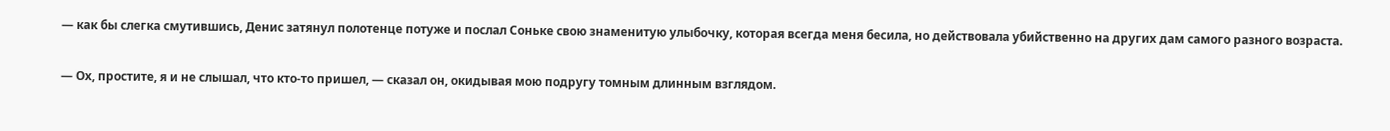— как бы слегка смутившись, Денис затянул полотенце потуже и послал Соньке свою знаменитую улыбочку, которая всегда меня бесила, но действовала убийственно на других дам самого разного возраста.

— Ох, простите, я и не слышал, что кто-то пришел, — сказал он, окидывая мою подругу томным длинным взглядом.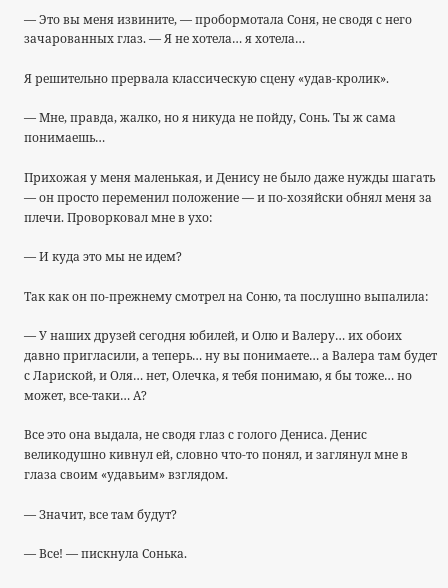— Это вы меня извините, — пробормотала Соня, не сводя с него зачарованных глаз. — Я не хотела… я хотела…

Я решительно прервала классическую сцену «удав-кролик».

— Мне, правда, жалко, но я никуда не пойду, Сонь. Ты ж сама понимаешь…

Прихожая у меня маленькая, и Денису не было даже нужды шагать — он просто переменил положение — и по-хозяйски обнял меня за плечи. Проворковал мне в ухо:

— И куда это мы не идем?

Так как он по-прежнему смотрел на Соню, та послушно выпалила:

— У наших друзей сегодня юбилей, и Олю и Валеру… их обоих давно пригласили, а теперь… ну вы понимаете… а Валера там будет с Лариской, и Оля… нет, Олечка, я тебя понимаю, я бы тоже… но может, все-таки… А?

Все это она выдала, не сводя глаз с голого Дениса. Денис великодушно кивнул ей, словно что-то понял, и заглянул мне в глаза своим «удавьим» взглядом.

— Значит, все там будут?

— Все! — пискнула Сонька.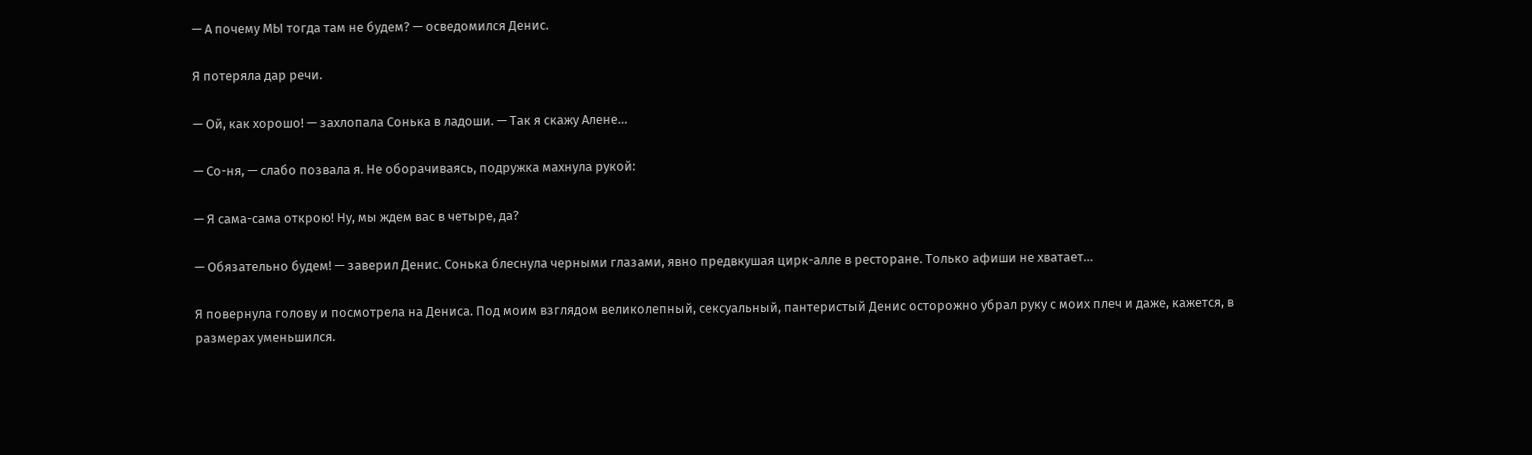— А почему МЫ тогда там не будем? — осведомился Денис.

Я потеряла дар речи.

— Ой, как хорошо! — захлопала Сонька в ладоши. — Так я скажу Алене…

— Со-ня, — слабо позвала я. Не оборачиваясь, подружка махнула рукой:

— Я сама-сама открою! Ну, мы ждем вас в четыре, да?

— Обязательно будем! — заверил Денис. Сонька блеснула черными глазами, явно предвкушая цирк-алле в ресторане. Только афиши не хватает…

Я повернула голову и посмотрела на Дениса. Под моим взглядом великолепный, сексуальный, пантеристый Денис осторожно убрал руку с моих плеч и даже, кажется, в размерах уменьшился.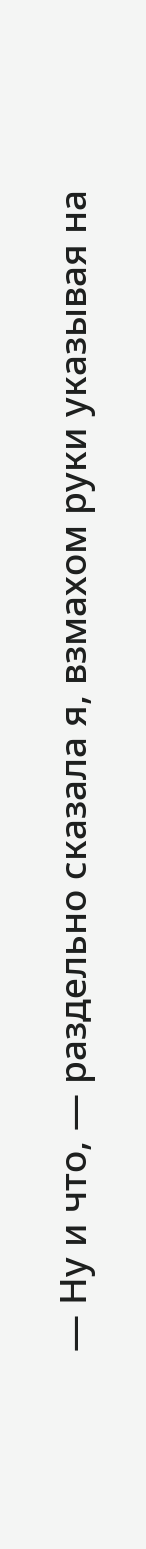— Ну и что, — раздельно сказала я, взмахом руки указывая на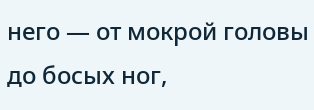него — от мокрой головы до босых ног,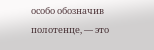особо обозначив полотенце, — это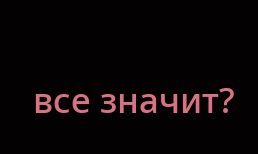все значит?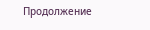Продолжение